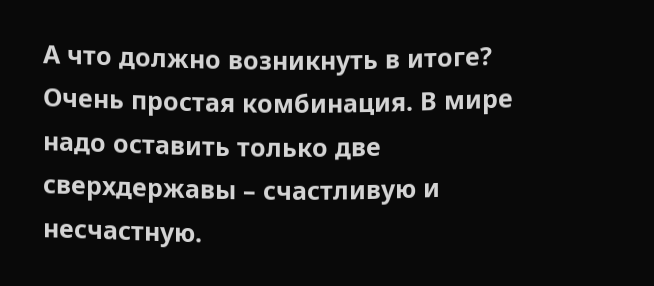А что должно возникнуть в итоге? Очень простая комбинация. В мире надо оставить только две сверхдержавы – счастливую и несчастную.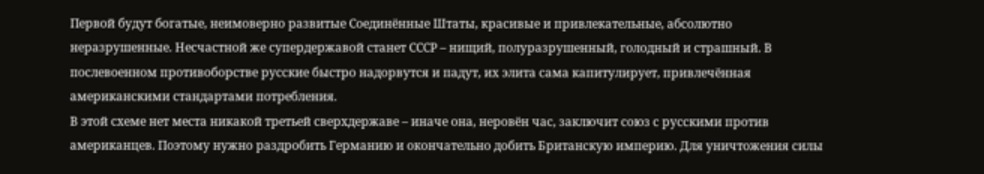Первой будут богатые, неимоверно развитые Соединённые Штаты, красивые и привлекательные, абсолютно неразрушенные. Несчастной же супердержавой станет СССР – нищий, полуразрушенный, голодный и страшный. В послевоенном противоборстве русские быстро надорвутся и падут, их элита сама капитулирует, привлечённая американскими стандартами потребления.
В этой схеме нет места никакой третьей сверхдержаве – иначе она, неровён час, заключит союз с русскими против американцев. Поэтому нужно раздробить Германию и окончательно добить Британскую империю. Для уничтожения силы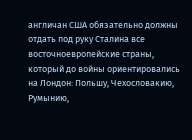англичан США обязательно должны отдать под руку Сталина все восточноевропейские страны, который до войны ориентировались на Лондон: Польшу, Чехословакию, Румынию,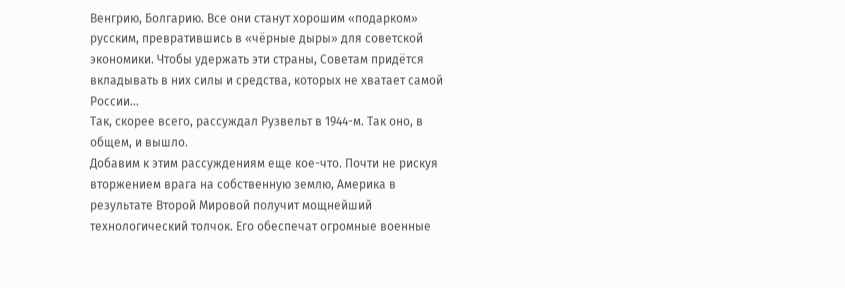Венгрию, Болгарию. Все они станут хорошим «подарком» русским, превратившись в «чёрные дыры» для советской экономики. Чтобы удержать эти страны, Советам придётся вкладывать в них силы и средства, которых не хватает самой России…
Так, скорее всего, рассуждал Рузвельт в 1944-м. Так оно, в общем, и вышло.
Добавим к этим рассуждениям еще кое-что. Почти не рискуя вторжением врага на собственную землю, Америка в результате Второй Мировой получит мощнейший технологический толчок. Его обеспечат огромные военные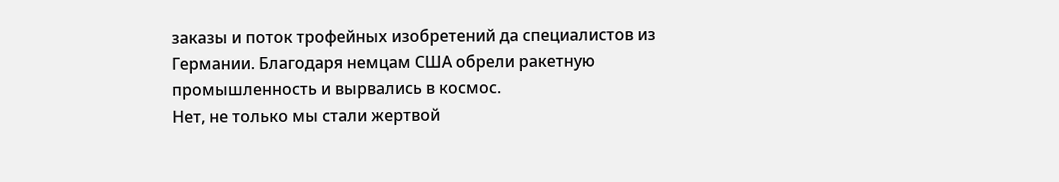заказы и поток трофейных изобретений да специалистов из Германии. Благодаря немцам США обрели ракетную промышленность и вырвались в космос.
Нет, не только мы стали жертвой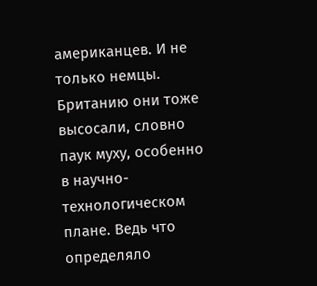американцев. И не только немцы. Британию они тоже высосали, словно паук муху, особенно в научно-технологическом плане. Ведь что определяло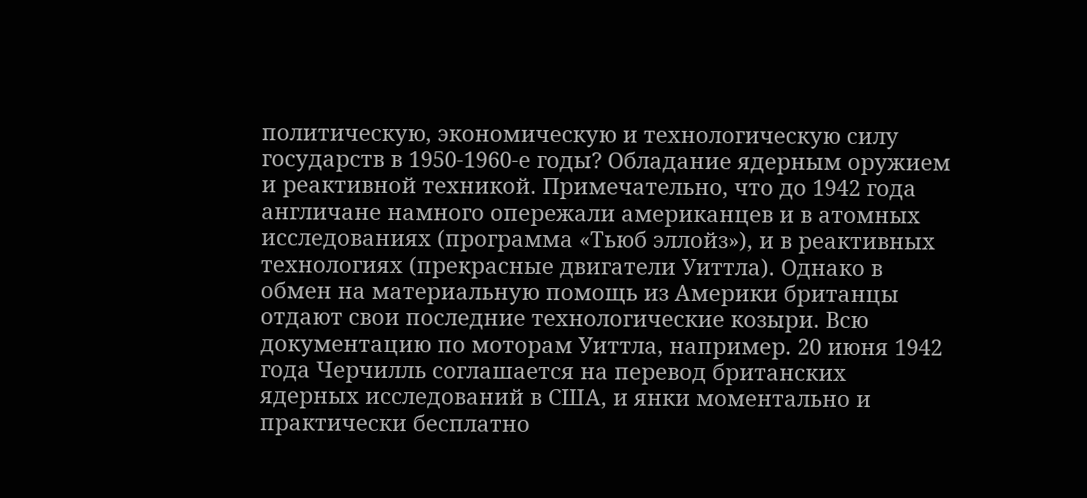политическую, экономическую и технологическую силу государств в 1950-1960-е годы? Обладание ядерным оружием и реактивной техникой. Примечательно, что до 1942 года англичане намного опережали американцев и в атомных исследованиях (программа «Тьюб эллойз»), и в реактивных технологиях (прекрасные двигатели Уиттла). Однако в обмен на материальную помощь из Америки британцы отдают свои последние технологические козыри. Всю документацию по моторам Уиттла, например. 20 июня 1942 года Черчилль соглашается на перевод британских ядерных исследований в США, и янки моментально и практически бесплатно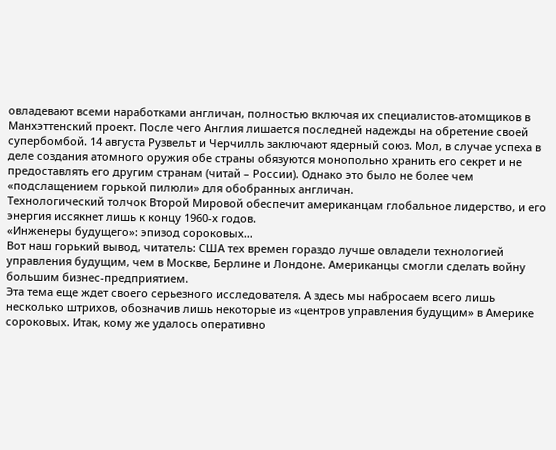овладевают всеми наработками англичан, полностью включая их специалистов-атомщиков в Манхэттенский проект. После чего Англия лишается последней надежды на обретение своей супербомбой. 14 августа Рузвельт и Черчилль заключают ядерный союз. Мол, в случае успеха в деле создания атомного оружия обе страны обязуются монопольно хранить его секрет и не предоставлять его другим странам (читай – России). Однако это было не более чем «подслащением горькой пилюли» для обобранных англичан.
Технологический толчок Второй Мировой обеспечит американцам глобальное лидерство, и его энергия иссякнет лишь к концу 1960-х годов.
«Инженеры будущего»: эпизод сороковых…
Вот наш горький вывод, читатель: США тех времен гораздо лучше овладели технологией управления будущим, чем в Москве, Берлине и Лондоне. Американцы смогли сделать войну большим бизнес-предприятием.
Эта тема еще ждет своего серьезного исследователя. А здесь мы набросаем всего лишь несколько штрихов, обозначив лишь некоторые из «центров управления будущим» в Америке сороковых. Итак, кому же удалось оперативно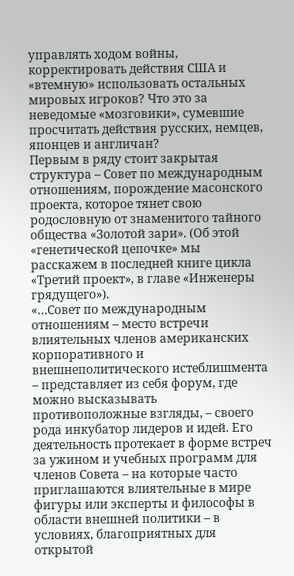управлять ходом войны, корректировать действия США и «втемную» использовать остальных мировых игроков? Что это за неведомые «мозговики», сумевшие просчитать действия русских, немцев, японцев и англичан?
Первым в ряду стоит закрытая структура – Совет по международным отношениям, порождение масонского проекта, которое тянет свою родословную от знаменитого тайного общества «Золотой зари». (Об этой «генетической цепочке» мы расскажем в последней книге цикла «Третий проект», в главе «Инженеры грядущего»).
«…Совет по международным отношениям – место встречи влиятельных членов американских корпоративного и внешнеполитического истеблишмента – представляет из себя форум, где можно высказывать противоположные взгляды, – своего рода инкубатор лидеров и идей. Его деятельность протекает в форме встреч за ужином и учебных программ для членов Совета – на которые часто приглашаются влиятельные в мире фигуры или эксперты и философы в области внешней политики – в условиях, благоприятных для открытой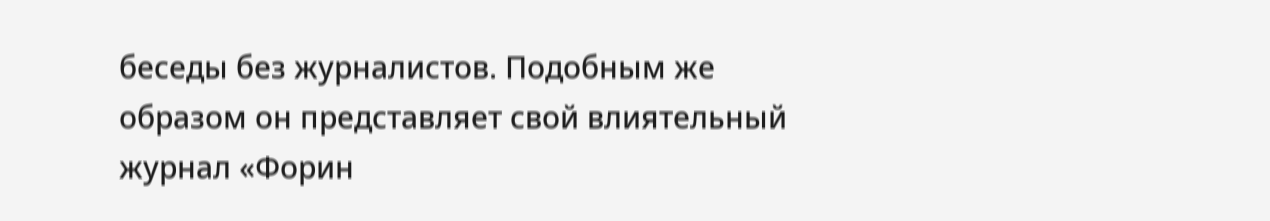беседы без журналистов. Подобным же образом он представляет свой влиятельный журнал «Форин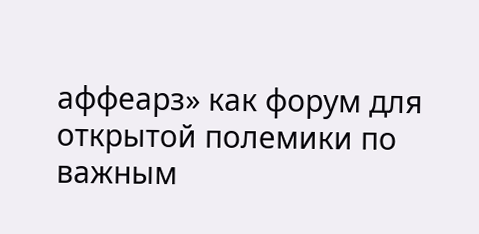аффеарз» как форум для открытой полемики по важным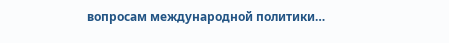вопросам международной политики…